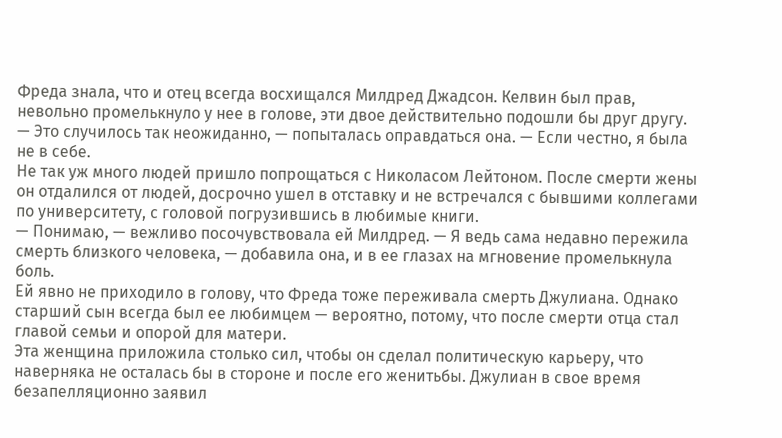Фреда знала, что и отец всегда восхищался Милдред Джадсон. Келвин был прав, невольно промелькнуло у нее в голове, эти двое действительно подошли бы друг другу.
— Это случилось так неожиданно, — попыталась оправдаться она. — Если честно, я была не в себе.
Не так уж много людей пришло попрощаться с Николасом Лейтоном. После смерти жены он отдалился от людей, досрочно ушел в отставку и не встречался с бывшими коллегами по университету, с головой погрузившись в любимые книги.
— Понимаю, — вежливо посочувствовала ей Милдред. — Я ведь сама недавно пережила смерть близкого человека, — добавила она, и в ее глазах на мгновение промелькнула боль.
Ей явно не приходило в голову, что Фреда тоже переживала смерть Джулиана. Однако старший сын всегда был ее любимцем — вероятно, потому, что после смерти отца стал главой семьи и опорой для матери.
Эта женщина приложила столько сил, чтобы он сделал политическую карьеру, что наверняка не осталась бы в стороне и после его женитьбы. Джулиан в свое время безапелляционно заявил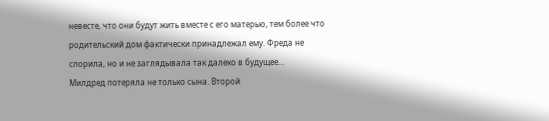невесте, что они будут жить вместе с его матерью, тем более что родительский дом фактически принадлежал ему. Фреда не спорила, но и не заглядывала так далеко в будущее…
Милдред потеряла не только сына. Второй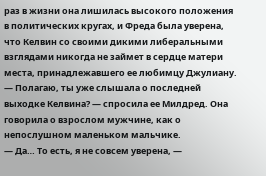раз в жизни она лишилась высокого положения в политических кругах, и Фреда была уверена, что Келвин со своими дикими либеральными взглядами никогда не займет в сердце матери места, принадлежавшего ее любимцу Джулиану.
— Полагаю, ты уже слышала о последней выходке Келвина? — спросила ее Милдред. Она говорила о взрослом мужчине, как о непослушном маленьком мальчике.
— Да… То есть, я не совсем уверена, —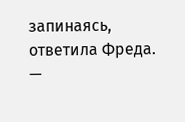запинаясь, ответила Фреда.
—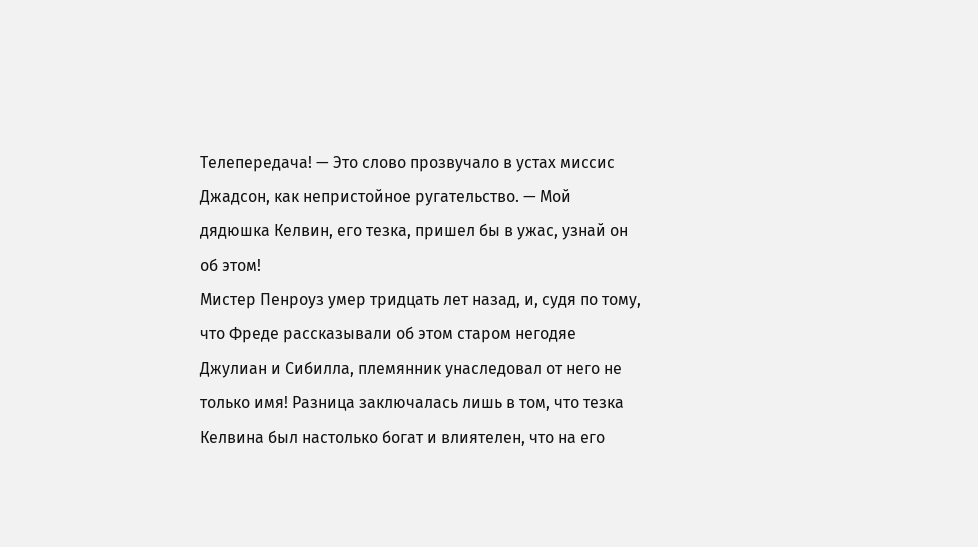Телепередача! — Это слово прозвучало в устах миссис Джадсон, как непристойное ругательство. — Мой дядюшка Келвин, его тезка, пришел бы в ужас, узнай он об этом!
Мистер Пенроуз умер тридцать лет назад, и, судя по тому, что Фреде рассказывали об этом старом негодяе Джулиан и Сибилла, племянник унаследовал от него не только имя! Разница заключалась лишь в том, что тезка Келвина был настолько богат и влиятелен, что на его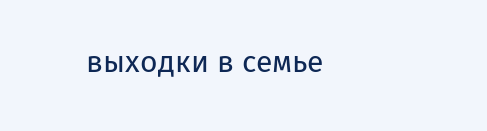выходки в семье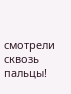смотрели сквозь пальцы!